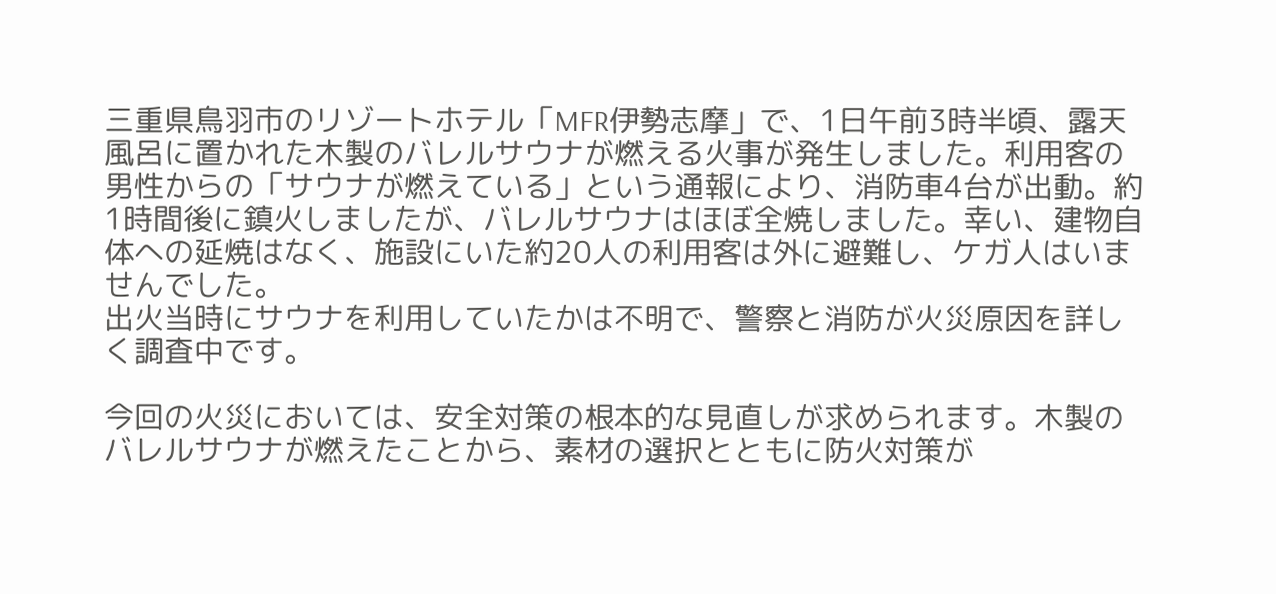三重県鳥羽市のリゾートホテル「MFR伊勢志摩」で、1日午前3時半頃、露天風呂に置かれた木製のバレルサウナが燃える火事が発生しました。利用客の男性からの「サウナが燃えている」という通報により、消防車4台が出動。約1時間後に鎮火しましたが、バレルサウナはほぼ全焼しました。幸い、建物自体への延焼はなく、施設にいた約20人の利用客は外に避難し、ケガ人はいませんでした。
出火当時にサウナを利用していたかは不明で、警察と消防が火災原因を詳しく調査中です。

今回の火災においては、安全対策の根本的な見直しが求められます。木製のバレルサウナが燃えたことから、素材の選択とともに防火対策が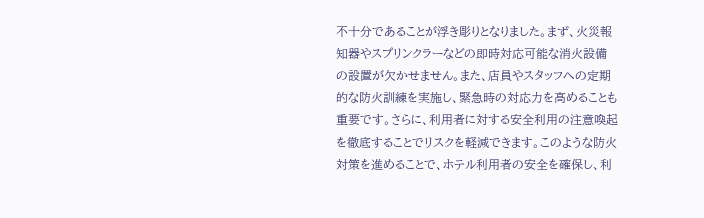不十分であることが浮き彫りとなりました。まず、火災報知器やスプリンクラーなどの即時対応可能な消火設備の設置が欠かせません。また、店員やスタッフへの定期的な防火訓練を実施し、緊急時の対応力を高めることも重要です。さらに、利用者に対する安全利用の注意喚起を徹底することでリスクを軽減できます。このような防火対策を進めることで、ホテル利用者の安全を確保し、利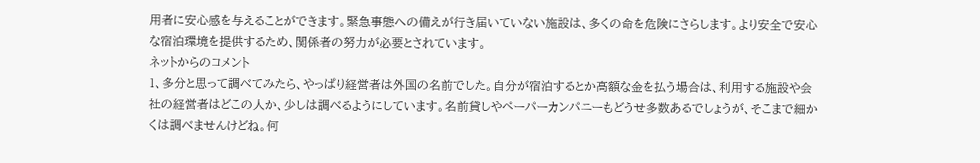用者に安心感を与えることができます。緊急事態への備えが行き届いていない施設は、多くの命を危険にさらします。より安全で安心な宿泊環境を提供するため、関係者の努力が必要とされています。
ネットからのコメント
1、多分と思って調べてみたら、やっぱり経営者は外国の名前でした。自分が宿泊するとか高額な金を払う場合は、利用する施設や会社の経営者はどこの人か、少しは調べるようにしています。名前貸しやペーパーカンパニーもどうせ多数あるでしょうが、そこまで細かくは調べませんけどね。何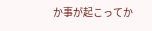か事が起こってか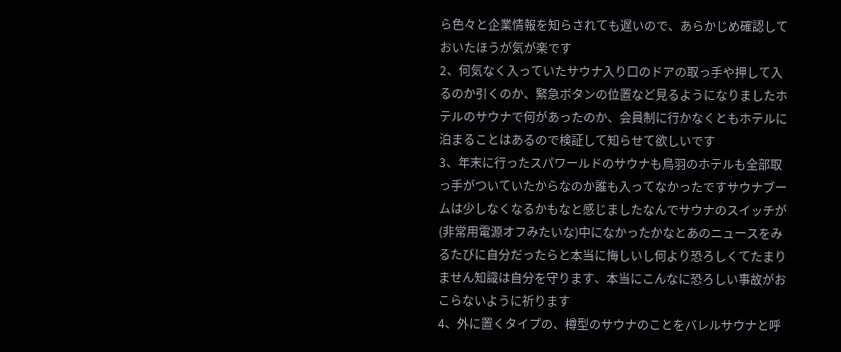ら色々と企業情報を知らされても遅いので、あらかじめ確認しておいたほうが気が楽です
2、何気なく入っていたサウナ入り口のドアの取っ手や押して入るのか引くのか、緊急ボタンの位置など見るようになりましたホテルのサウナで何があったのか、会員制に行かなくともホテルに泊まることはあるので検証して知らせて欲しいです
3、年末に行ったスパワールドのサウナも鳥羽のホテルも全部取っ手がついていたからなのか誰も入ってなかったですサウナブームは少しなくなるかもなと感じましたなんでサウナのスイッチが(非常用電源オフみたいな)中になかったかなとあのニュースをみるたびに自分だったらと本当に悔しいし何より恐ろしくてたまりません知識は自分を守ります、本当にこんなに恐ろしい事故がおこらないように祈ります
4、外に置くタイプの、樽型のサウナのことをバレルサウナと呼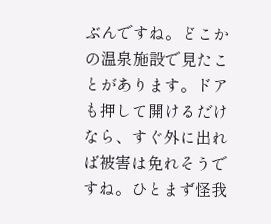ぶんですね。どこかの温泉施設で見たことがあります。ドアも押して開けるだけなら、すぐ外に出れば被害は免れそうですね。ひとまず怪我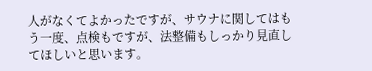人がなくてよかったですが、サウナに関してはもう一度、点検もですが、法整備もしっかり見直してほしいと思います。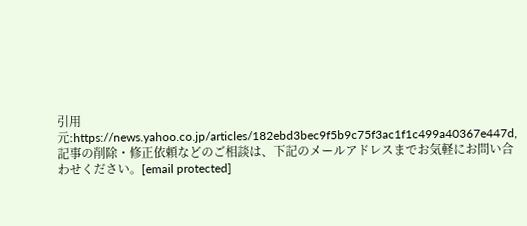引用元:https://news.yahoo.co.jp/articles/182ebd3bec9f5b9c75f3ac1f1c499a40367e447d,記事の削除・修正依頼などのご相談は、下記のメールアドレスまでお気軽にお問い合わせください。[email protected]